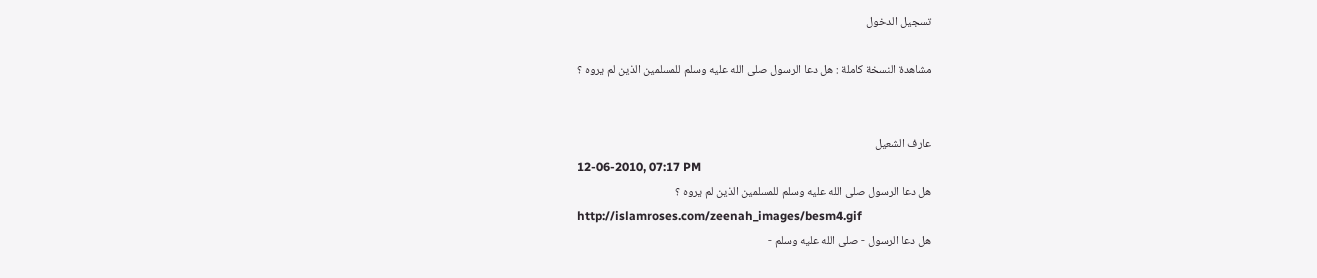تسجيل الدخول

مشاهدة النسخة كاملة : هل دعا الرسول صلى الله عليه وسلم للمسلمين الذين لم يروه ؟


عارف الشعيل
12-06-2010, 07:17 PM
هل دعا الرسول صلى الله عليه وسلم للمسلمين الذين لم يروه ؟
http://islamroses.com/zeenah_images/besm4.gif
هل دعا الرسول - صلى الله عليه وسلم -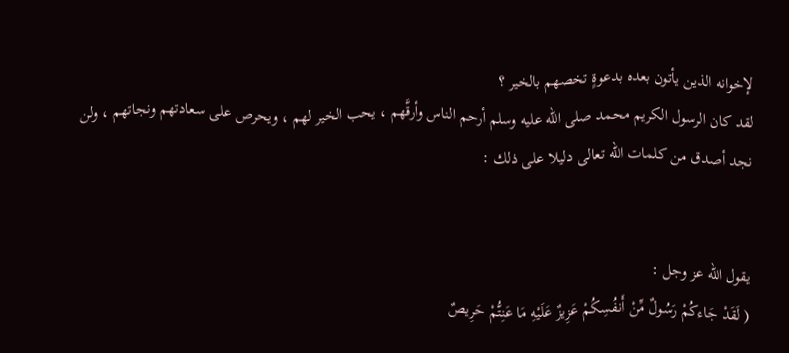لإخوانه الذين يأتون بعده بدعوةٍ تخصهم بالخير ؟
لقد كان الرسول الكريم محمد صلى الله عليه وسلم أرحم الناس وأرقَّهم ، يحب الخير لهم ، ويحرص على سعادتهم ونجاتهم ، ولن نجد أصدق من كلمات الله تعالى دليلا على ذلك :


يقول الله عز وجل :
( لَقَدْ جَاءكُمْ رَسُولٌ مِّنْ أَنفُسِكُمْ عَزِيزٌ عَلَيْهِ مَا عَنِتُّمْ حَرِيصٌ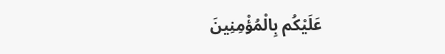عَلَيْكُم بِالْمُؤْمِنِينَ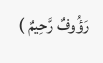رَؤُوفٌ رَّحِيمٌ )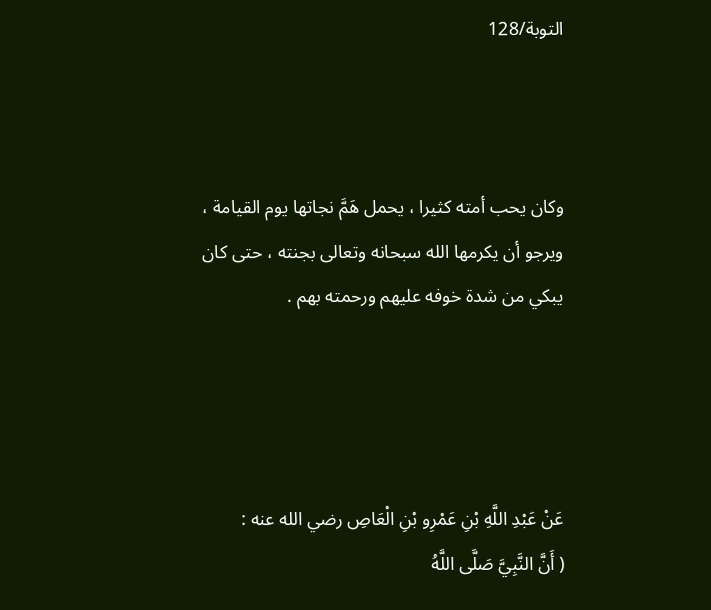التوبة/128



وكان يحب أمته كثيرا ، يحمل هَمَّ نجاتها يوم القيامة ، ويرجو أن يكرمها الله سبحانه وتعالى بجنته ، حتى كان يبكي من شدة خوفه عليهم ورحمته بهم .




عَنْ عَبْدِ اللَّهِ بْنِ عَمْرِو بْنِ الْعَاصِ رضي الله عنه :
( أَنَّ النَّبِيَّ صَلَّى اللَّهُ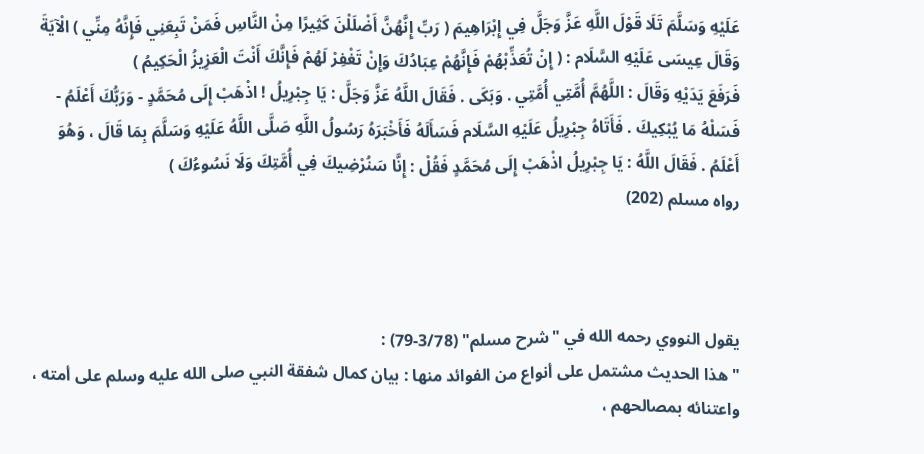عَلَيْهِ وَسَلَّمَ تَلَا قَوْلَ اللَّهِ عَزَّ وَجَلَّ فِي إِبْرَاهِيمَ ( رَبِّ إِنَّهُنَّ أَضْلَلْنَ كَثِيرًا مِنْ النَّاسِ فَمَنْ تَبِعَنِي فَإِنَّهُ مِنِّي ) الْآيَةَ وَقَالَ عِيسَى عَلَيْهِ السَّلَام : ( إِنْ تُعَذِّبْهُمْ فَإِنَّهُمْ عِبَادُكَ وَإِنْ تَغْفِرْ لَهُمْ فَإِنَّكَ أَنْتَ الْعَزِيزُ الْحَكِيمُ )
فَرَفَعَ يَدَيْهِ وَقَالَ : اللَّهُمَّ أُمَّتِي أُمَّتِي . وَبَكَى . فَقَالَ اللَّهُ عَزَّ وَجَلَّ : يَا جِبْرِيلُ ! اذْهَبْ إِلَى مُحَمَّدٍ - وَرَبُّكَ أَعْلَمُ - فَسَلْهُ مَا يُبْكِيكَ . فَأَتَاهُ جِبْرِيلُ عَلَيْهِ السَّلَام فَسَأَلَهُ فَأَخْبَرَهُ رَسُولُ اللَّهِ صَلَّى اللَّهُ عَلَيْهِ وَسَلَّمَ بِمَا قَالَ ، وَهُوَ أَعْلَمُ . فَقَالَ اللَّهُ : يَا جِبْرِيلُ اذْهَبْ إِلَى مُحَمَّدٍ فَقُلْ : إِنَّا سَنُرْضِيكَ فِي أُمَّتِكَ وَلَا نَسُوءُكَ )
رواه مسلم (202)



يقول النووي رحمه الله في "شرح مسلم" (3/78-79) :
" هذا الحديث مشتمل على أنواع من الفوائد منها : بيان كمال شفقة النبي صلى الله عليه وسلم على أمته ، واعتنائه بمصالحهم ،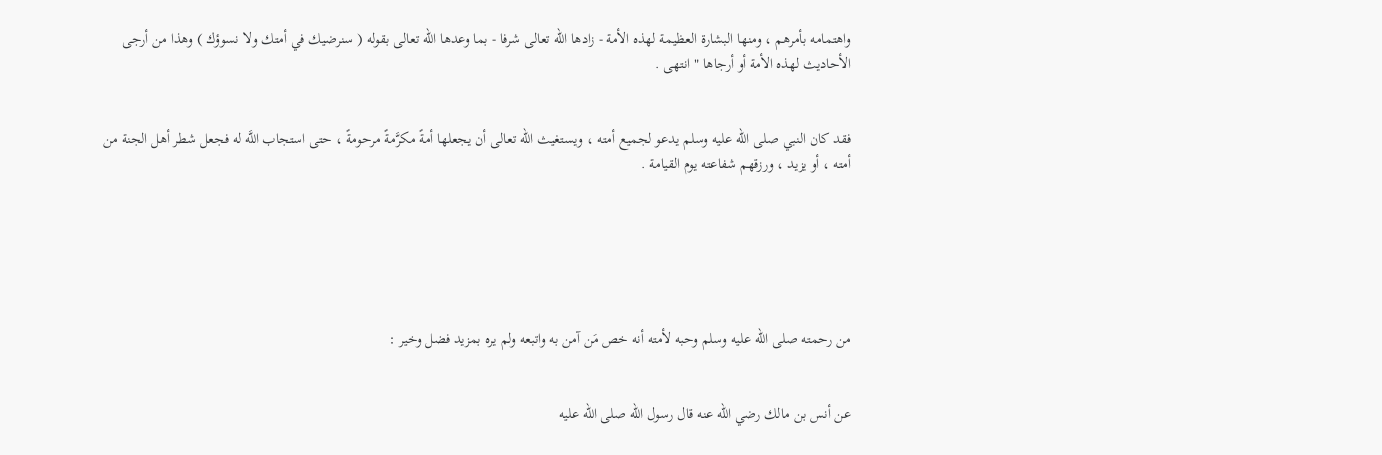واهتمامه بأمرهم ، ومنها البشارة العظيمة لهذه الأمة - زادها الله تعالى شرفا - بما وعدها الله تعالى بقوله ( سنرضيك في أمتك ولا نسوؤك ) وهذا من أرجى الأحاديث لهذه الأمة أو أرجاها " انتهى .


فقد كان النبي صلى الله عليه وسلم يدعو لجميع أمته ، ويستغيث الله تعالى أن يجعلها أمةً مكرَّمةً مرحومةً ، حتى استجاب اللَّه له فجعل شطر أهل الجنة من أمته ، أو يزيد ، ورزقهم شفاعته يوم القيامة .






من رحمته صلى الله عليه وسلم وحبه لأمته أنه خص مَن آمن به واتبعه ولم يره بمزيد فضل وخير :


عن أنس بن مالك رضي الله عنه قال رسول الله صلى الله عليه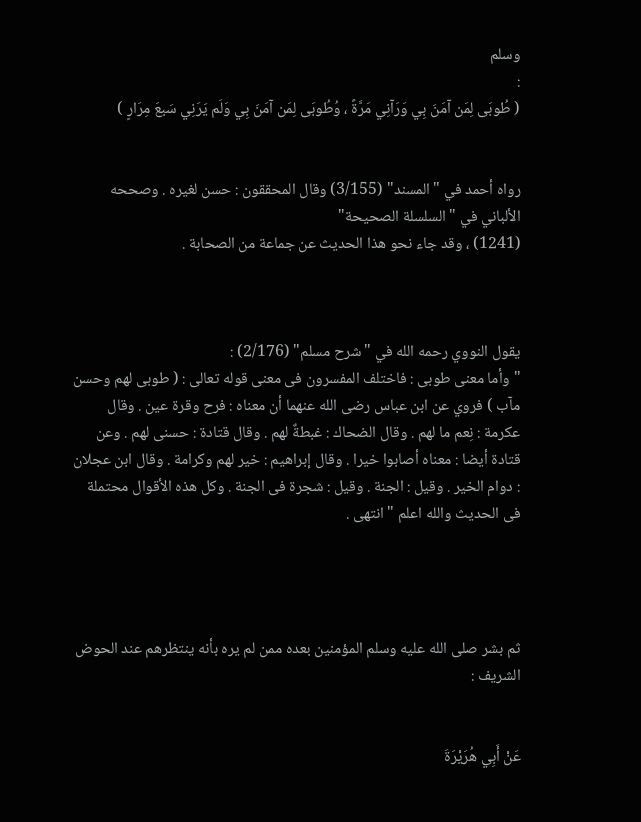وسلم
:
( طُوبَى لِمَن آمَنَ بِي وَرَآنِي مَرَّةً ، وُطُوبَى لِمَن آمَنَ بِي وَلَم يَرَنِي سَبعَ مِرَارٍ )


رواه أحمد في "المسند" (3/155) وقال المحققون : حسن لغيره . وصححه الألباني في "السلسلة الصحيحة"
(1241) ، وقد جاء نحو هذا الحديث عن جماعة من الصحابة .



يقول النووي رحمه الله في "شرح مسلم" (2/176) :
" وأما معنى طوبى : فاختلف المفسرون فى معنى قوله تعالى : ( طوبى لهم وحسن مآب ) فروي عن ابن عباس رضى الله عنهما أن معناه : فرح وقرة عين . وقال عكرمة : نِعم ما لهم . وقال الضحاك : غبطةٌ لهم . وقال قتادة : حسنى لهم . وعن قتادة أيضا : معناه أصابوا خيرا . وقال إبراهيم : خير لهم وكرامة . وقال ابن عجلان : دوام الخير . وقيل : الجنة . وقيل : شجرة فى الجنة . وكل هذه الأقوال محتملة فى الحديث والله اعلم " انتهى .




ثم بشر صلى الله عليه وسلم المؤمنين بعده ممن لم يره بأنه ينتظرهم عند الحوض الشريف :


عَنْ أَبِي هُرَيْرَةَ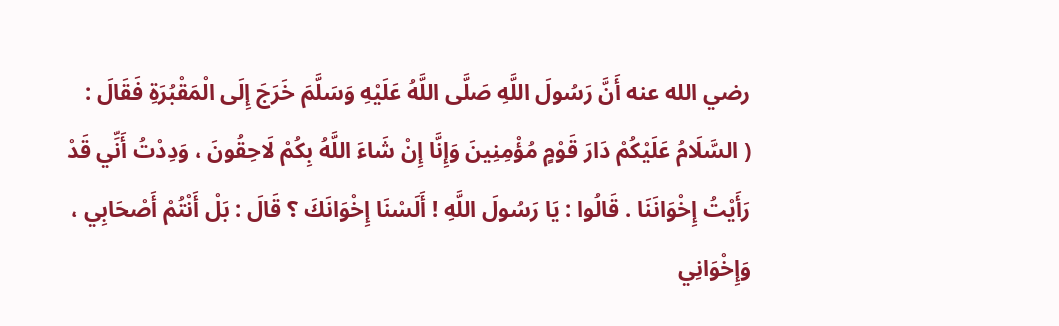رضي الله عنه أَنَّ رَسُولَ اللَّهِ صَلَّى اللَّهُ عَلَيْهِ وَسَلَّمَ خَرَجَ إِلَى الْمَقْبُرَةِ فَقَالَ :
( السَّلَامُ عَلَيْكُمْ دَارَ قَوْمٍ مُؤْمِنِينَ وَإِنَّا إِنْ شَاءَ اللَّهُ بِكُمْ لَاحِقُونَ ، وَدِدْتُ أَنِّي قَدْ رَأَيْتُ إِخْوَانَنَا . قَالُوا : يَا رَسُولَ اللَّهِ ! أَلَسْنَا إِخْوَانَكَ ؟ قَالَ : بَلْ أَنْتُمْ أَصْحَابِي ، وَإِخْوَانِي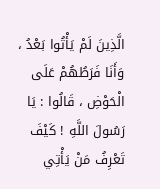الَّذِينَ لَمْ يَأْتُوا بَعْدُ ، وَأَنَا فَرَطُهُمْ عَلَى الْحَوْضِ ، قَالُوا : يَا رَسُولَ اللَّهِ ! كَيْفَ تَعْرِفُ مَنْ يَأْتِي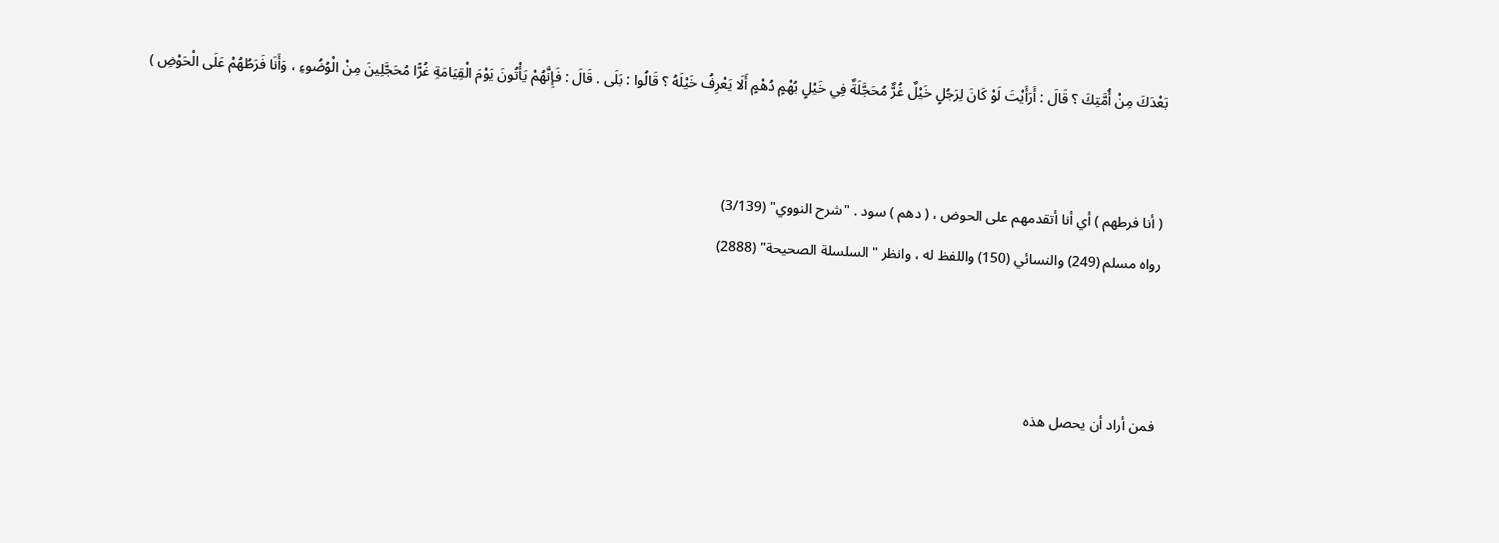بَعْدَكَ مِنْ أُمَّتِكَ ؟ قَالَ : أَرَأَيْتَ لَوْ كَانَ لِرَجُلٍ خَيْلٌ غُرٌّ مُحَجَّلَةٌ فِي خَيْلٍ بُهْمٍ دُهْمٍ أَلَا يَعْرِفُ خَيْلَهُ ؟ قَالُوا : بَلَى . قَالَ : فَإِنَّهُمْ يَأْتُونَ يَوْمَ الْقِيَامَةِ غُرًّا مُحَجَّلِينَ مِنْ الْوُضُوءِ ، وَأَنَا فَرَطُهُمْ عَلَى الْحَوْضِ )


( أنا فرطهم ) أي أنا أتقدمهم على الحوض ، ( دهم ) سود . "شرح النووي" (3/139)
رواه مسلم (249) والنسائي (150) واللفظ له ، وانظر "السلسلة الصحيحة" (2888)



فمن أراد أن يحصل هذه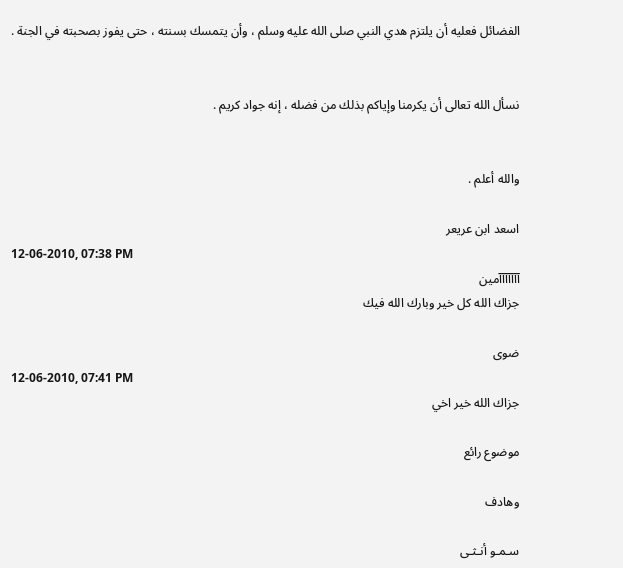الفضائل فعليه أن يلتزم هدي النبي صلى الله عليه وسلم ، وأن يتمسك بسنته ، حتى يفوز بصحبته في الجنة .


نسأل الله تعالى أن يكرمنا وإياكم بذلك من فضله ، إنه جواد كريم .


والله أعلم .

اسعد ابن عريعر
12-06-2010, 07:38 PM
آآآآآآآمين
جزاك الله كل خير وبارك الله فيك

ضوى
12-06-2010, 07:41 PM
جزاك الله خير اخي

موضوع رائع

وهادف

سـمـو أنـثـى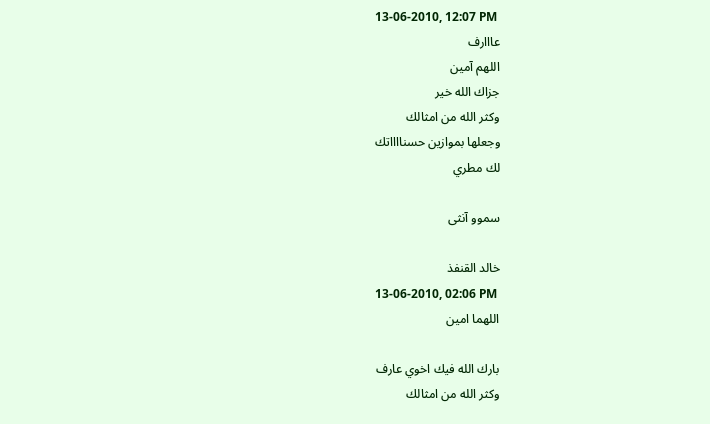13-06-2010, 12:07 PM
عااارف
اللهم آمين
جزاك الله خير
وكثر الله من امثالك
وجعلها بموازين حسنااااتك
لك مطري

سموو آنثى

خالد القنفذ
13-06-2010, 02:06 PM
اللهما امين

بارك الله فيك اخوي عارف
وكثر الله من امثالك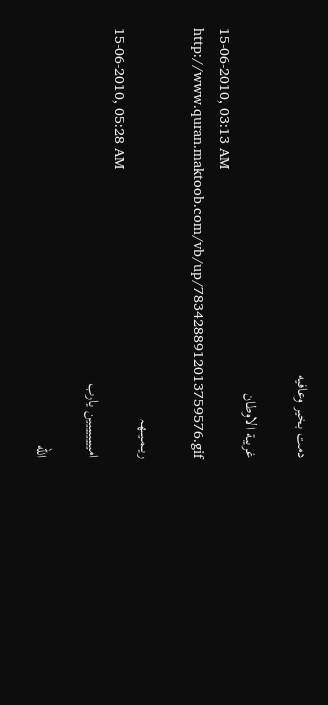دمت بخير وعافيه

غريبة الاوطان
15-06-2010, 03:13 AM
http://www.quran.maktoob.com/vb/up/7834288912013759576.gif

ريــمـيـــھـہ
15-06-2010, 05:28 AM
اميييييييين يارب

الله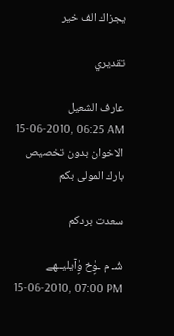يجزاك الف خير

تقديري

عارف الشعيل
15-06-2010, 06:25 AM
الاخوان بدون تخصيص
بارك المولى بكم

سعدت بردكم

شُـ م ـۈٍخ ۈٍآيليــهے
15-06-2010, 07:00 PM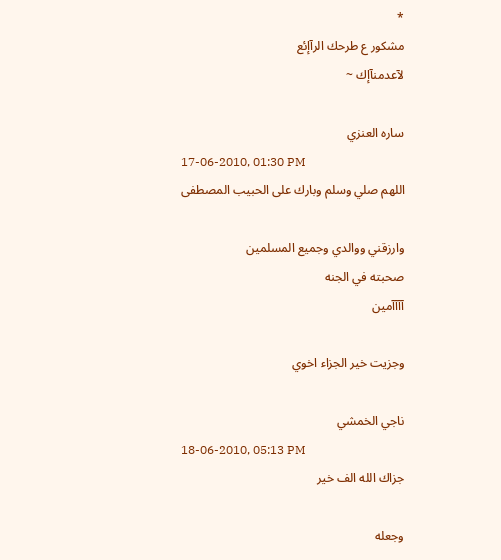*
مشكور ع طرحك الرآإئع
لآعدمنآإك ~

ساره العنزي
17-06-2010, 01:30 PM
اللهم صلي وسلم وبارك على الحبيب المصطفى

وارزقني ووالدي وجميع المسلمين
صحبته في الجنه
آآآآمين

وجزيت خير الجزاء اخوي

ناجي الخمشي
18-06-2010, 05:13 PM
جزاك الله الف خير

وجعله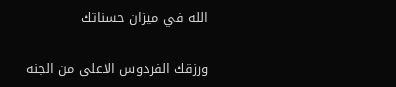الله في ميزان حسناتك

ورزقك الفردوس الاعلى من الجنه